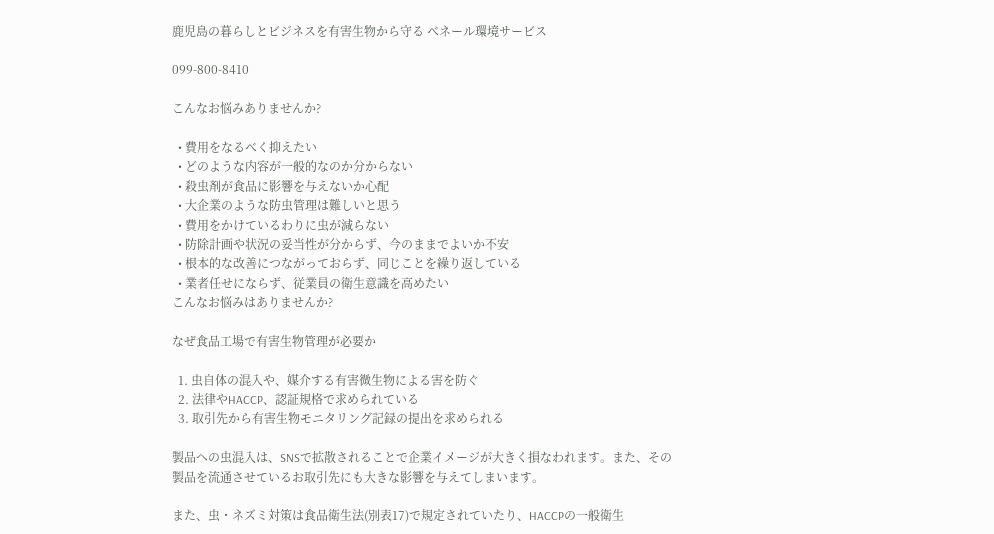鹿児島の暮らしとビジネスを有害生物から守る ベネール環境サービス

099-800-8410

こんなお悩みありませんか?

  • 費用をなるべく抑えたい
  • どのような内容が一般的なのか分からない
  • 殺虫剤が食品に影響を与えないか心配
  • 大企業のような防虫管理は難しいと思う
  • 費用をかけているわりに虫が減らない
  • 防除計画や状況の妥当性が分からず、今のままでよいか不安
  • 根本的な改善につながっておらず、同じことを繰り返している
  • 業者任せにならず、従業員の衛生意識を高めたい
こんなお悩みはありませんか?

なぜ食品工場で有害生物管理が必要か

  1. 虫自体の混入や、媒介する有害微生物による害を防ぐ
  2. 法律やHACCP、認証規格で求められている
  3. 取引先から有害生物モニタリング記録の提出を求められる

製品への虫混入は、SNSで拡散されることで企業イメージが大きく損なわれます。また、その製品を流通させているお取引先にも大きな影響を与えてしまいます。

また、虫・ネズミ対策は食品衛生法(別表17)で規定されていたり、HACCPの一般衛生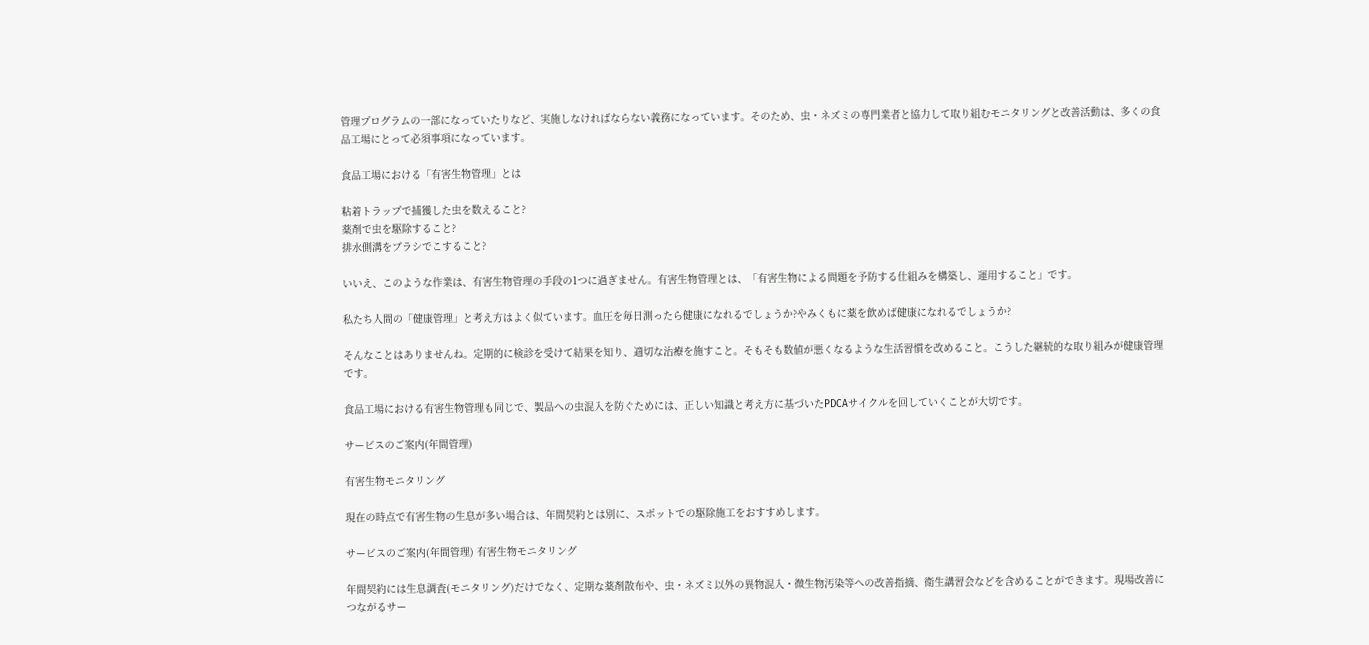管理プログラムの一部になっていたりなど、実施しなければならない義務になっています。そのため、虫・ネズミの専門業者と協力して取り組むモニタリングと改善活動は、多くの食品工場にとって必須事項になっています。

食品工場における「有害生物管理」とは

粘着トラップで捕獲した虫を数えること?
薬剤で虫を駆除すること?
排水側溝をブラシでこすること?

いいえ、このような作業は、有害生物管理の手段の1つに過ぎません。有害生物管理とは、「有害生物による問題を予防する仕組みを構築し、運用すること」です。

私たち人間の「健康管理」と考え方はよく似ています。血圧を毎日測ったら健康になれるでしょうか?やみくもに薬を飲めば健康になれるでしょうか?

そんなことはありませんね。定期的に検診を受けて結果を知り、適切な治療を施すこと。そもそも数値が悪くなるような生活習慣を改めること。こうした継続的な取り組みが健康管理です。

食品工場における有害生物管理も同じで、製品への虫混入を防ぐためには、正しい知識と考え方に基づいたPDCAサイクルを回していくことが大切です。

サービスのご案内(年間管理)

有害生物モニタリング

現在の時点で有害生物の生息が多い場合は、年間契約とは別に、スポットでの駆除施工をおすすめします。

サービスのご案内(年間管理) 有害生物モニタリング

年間契約には生息調査(モニタリング)だけでなく、定期な薬剤散布や、虫・ネズミ以外の異物混入・微生物汚染等への改善指摘、衛生講習会などを含めることができます。現場改善につながるサー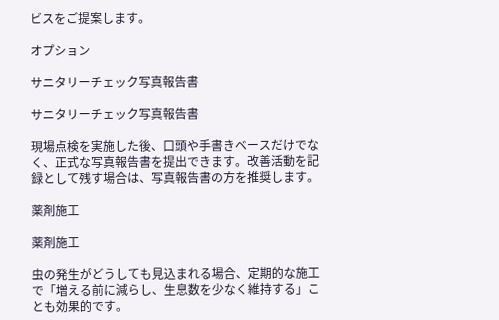ビスをご提案します。

オプション

サニタリーチェック写真報告書

サニタリーチェック写真報告書

現場点検を実施した後、口頭や手書きベースだけでなく、正式な写真報告書を提出できます。改善活動を記録として残す場合は、写真報告書の方を推奨します。

薬剤施工

薬剤施工

虫の発生がどうしても見込まれる場合、定期的な施工で「増える前に減らし、生息数を少なく維持する」ことも効果的です。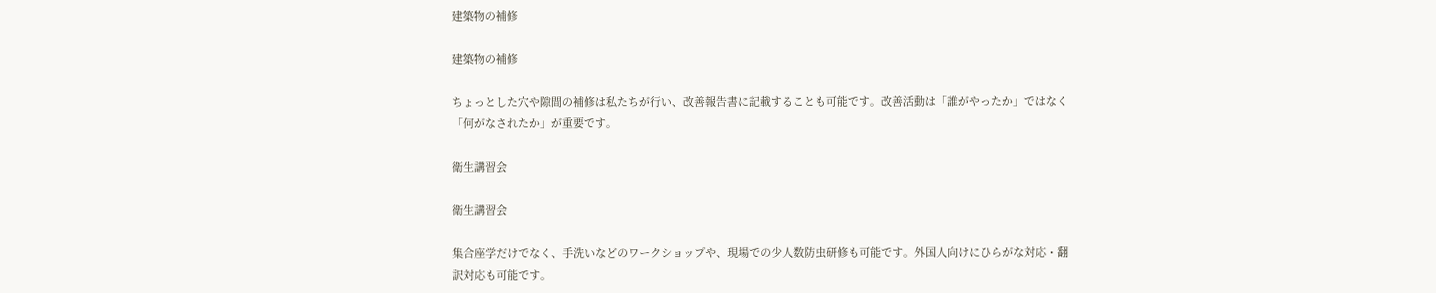建築物の補修

建築物の補修

ちょっとした穴や隙間の補修は私たちが行い、改善報告書に記載することも可能です。改善活動は「誰がやったか」ではなく「何がなされたか」が重要です。

衛生講習会

衛生講習会

集合座学だけでなく、手洗いなどのワークショップや、現場での少人数防虫研修も可能です。外国人向けにひらがな対応・翻訳対応も可能です。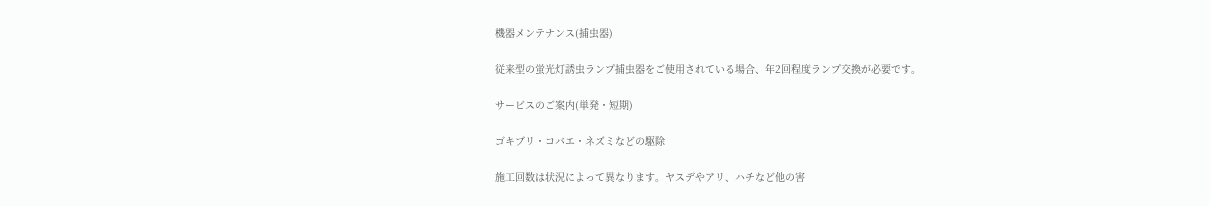機器メンテナンス(捕虫器)

従来型の蛍光灯誘虫ランプ捕虫器をご使用されている場合、年2回程度ランプ交換が必要です。

サービスのご案内(単発・短期)

ゴキブリ・コバエ・ネズミなどの駆除

施工回数は状況によって異なります。ヤスデやアリ、ハチなど他の害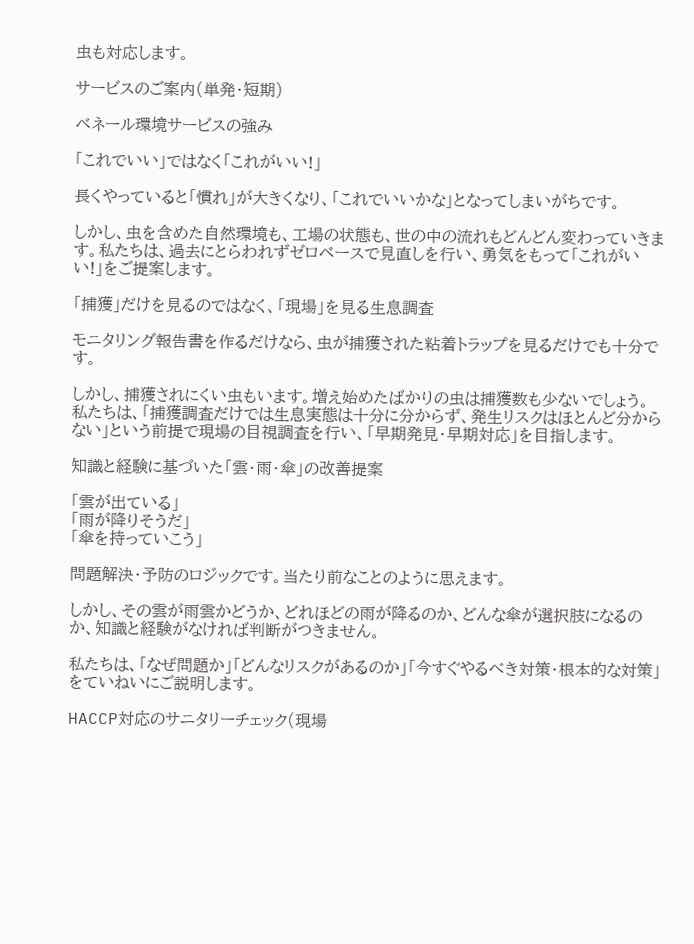虫も対応します。

サービスのご案内(単発・短期)

ベネール環境サービスの強み

「これでいい」ではなく「これがいい!」

長くやっていると「慣れ」が大きくなり、「これでいいかな」となってしまいがちです。

しかし、虫を含めた自然環境も、工場の状態も、世の中の流れもどんどん変わっていきます。私たちは、過去にとらわれずゼロベースで見直しを行い、勇気をもって「これがいい!」をご提案します。

「捕獲」だけを見るのではなく、「現場」を見る生息調査

モニタリング報告書を作るだけなら、虫が捕獲された粘着トラップを見るだけでも十分です。

しかし、捕獲されにくい虫もいます。増え始めたばかりの虫は捕獲数も少ないでしょう。私たちは、「捕獲調査だけでは生息実態は十分に分からず、発生リスクはほとんど分からない」という前提で現場の目視調査を行い、「早期発見・早期対応」を目指します。

知識と経験に基づいた「雲・雨・傘」の改善提案

「雲が出ている」
「雨が降りそうだ」
「傘を持っていこう」

問題解決・予防のロジックです。当たり前なことのように思えます。

しかし、その雲が雨雲かどうか、どれほどの雨が降るのか、どんな傘が選択肢になるのか、知識と経験がなければ判断がつきません。

私たちは、「なぜ問題か」「どんなリスクがあるのか」「今すぐやるべき対策・根本的な対策」をていねいにご説明します。

HACCP対応のサニタリーチェック(現場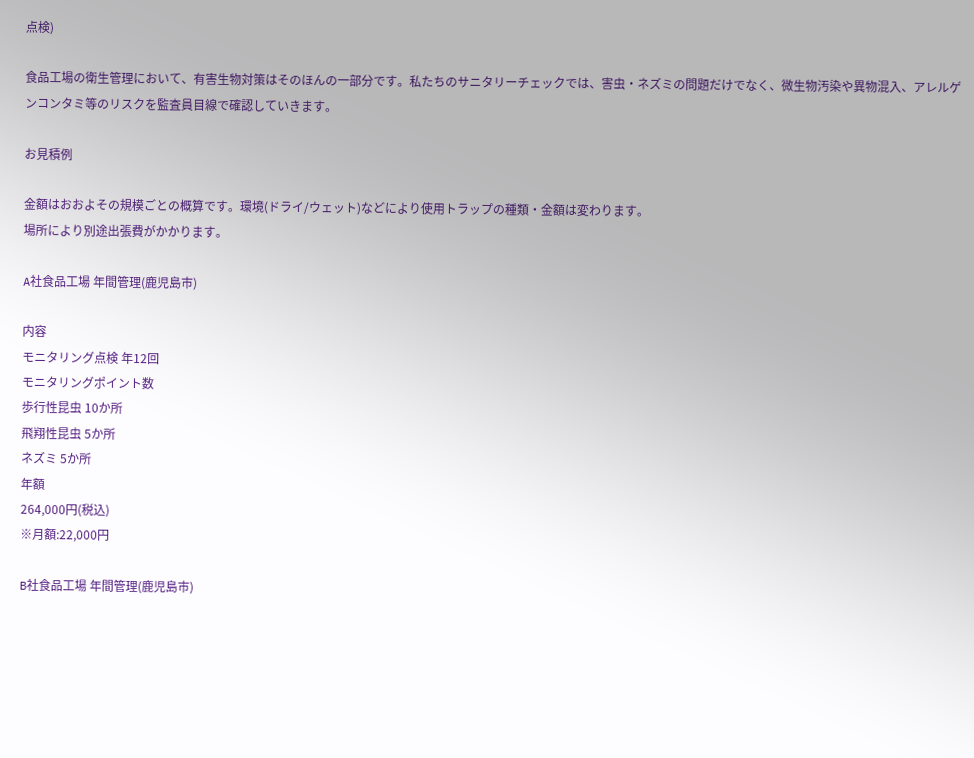点検)

食品工場の衛生管理において、有害生物対策はそのほんの一部分です。私たちのサニタリーチェックでは、害虫・ネズミの問題だけでなく、微生物汚染や異物混入、アレルゲンコンタミ等のリスクを監査員目線で確認していきます。

お見積例

金額はおおよその規模ごとの概算です。環境(ドライ/ウェット)などにより使用トラップの種類・金額は変わります。
場所により別途出張費がかかります。

A社食品工場 年間管理(鹿児島市)

内容
モニタリング点検 年12回
モニタリングポイント数
歩行性昆虫 10か所
飛翔性昆虫 5か所
ネズミ 5か所
年額
264,000円(税込)
※月額:22,000円

B社食品工場 年間管理(鹿児島市)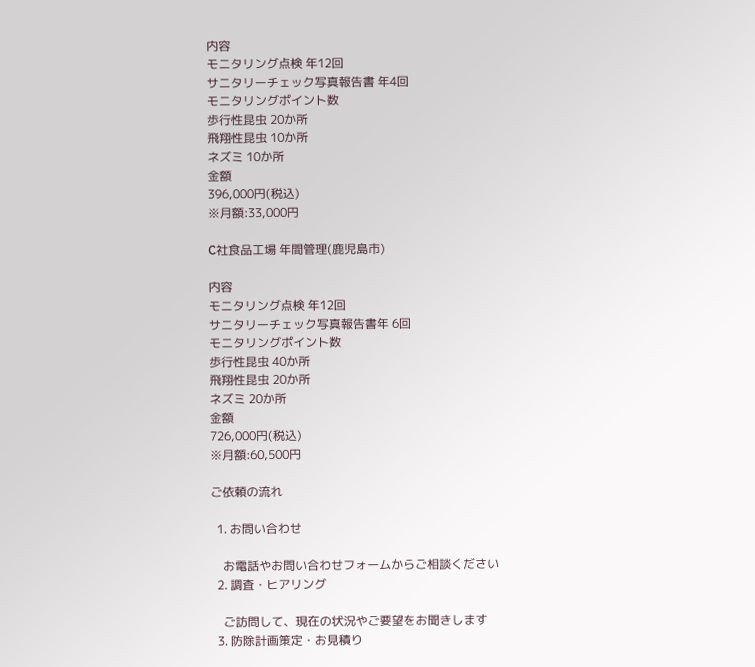内容
モニタリング点検 年12回
サニタリーチェック写真報告書 年4回
モニタリングポイント数
歩行性昆虫 20か所
飛翔性昆虫 10か所
ネズミ 10か所
金額
396,000円(税込)
※月額:33,000円

C社食品工場 年間管理(鹿児島市)

内容
モニタリング点検 年12回
サニタリーチェック写真報告書年 6回
モニタリングポイント数
歩行性昆虫 40か所
飛翔性昆虫 20か所
ネズミ 20か所
金額
726,000円(税込)
※月額:60,500円

ご依頼の流れ

  1. お問い合わせ

    お電話やお問い合わせフォームからご相談ください
  2. 調査・ヒアリング

    ご訪問して、現在の状況やご要望をお聞きします
  3. 防除計画策定・お見積り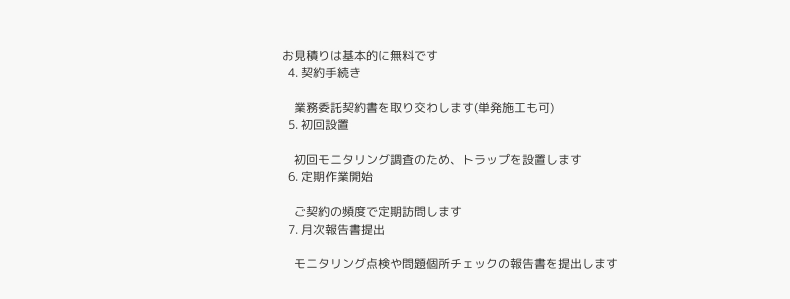お見積りは基本的に無料です
  4. 契約手続き

    業務委託契約書を取り交わします(単発施工も可)
  5. 初回設置

    初回モニタリング調査のため、トラップを設置します
  6. 定期作業開始

    ご契約の頻度で定期訪問します
  7. 月次報告書提出

    モニタリング点検や問題個所チェックの報告書を提出します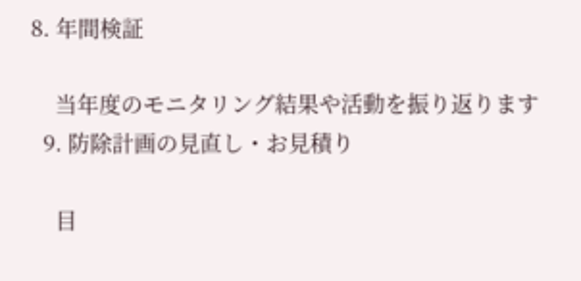8. 年間検証

    当年度のモニタリング結果や活動を振り返ります
  9. 防除計画の見直し・お見積り

    目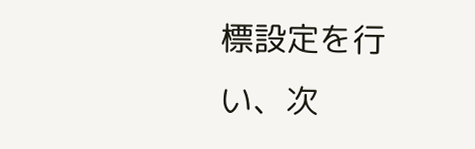標設定を行い、次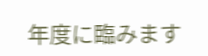年度に臨みます